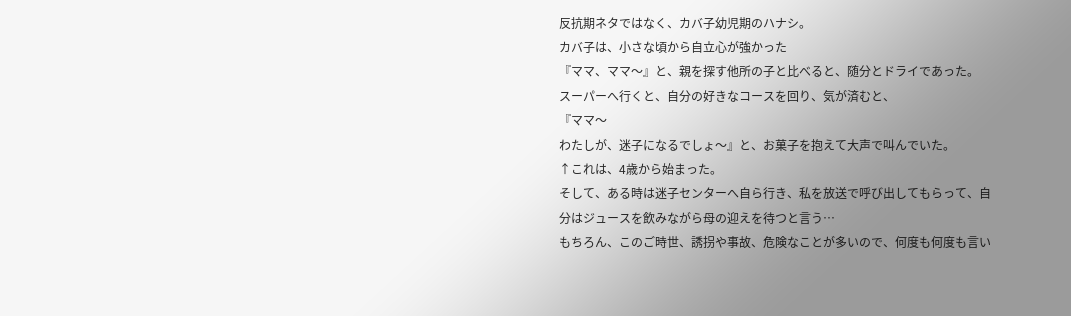反抗期ネタではなく、カバ子幼児期のハナシ。
カバ子は、小さな頃から自立心が強かった
『ママ、ママ〜』と、親を探す他所の子と比べると、随分とドライであった。
スーパーへ行くと、自分の好きなコースを回り、気が済むと、
『ママ〜
わたしが、迷子になるでしょ〜』と、お菓子を抱えて大声で叫んでいた。
↑これは、4歳から始まった。
そして、ある時は迷子センターへ自ら行き、私を放送で呼び出してもらって、自分はジュースを飲みながら母の迎えを待つと言う…
もちろん、このご時世、誘拐や事故、危険なことが多いので、何度も何度も言い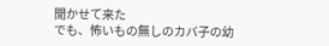聞かせて来た
でも、怖いもの無しのカバ子の幼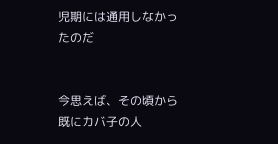児期には通用しなかったのだ


今思えば、その頃から既にカバ子の人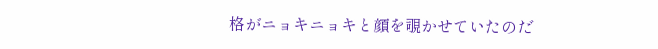格がニョキニョキと顔を覗かせていたのだ